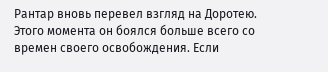Рантар вновь перевел взгляд на Доротею. Этого момента он боялся больше всего со времен своего освобождения. Если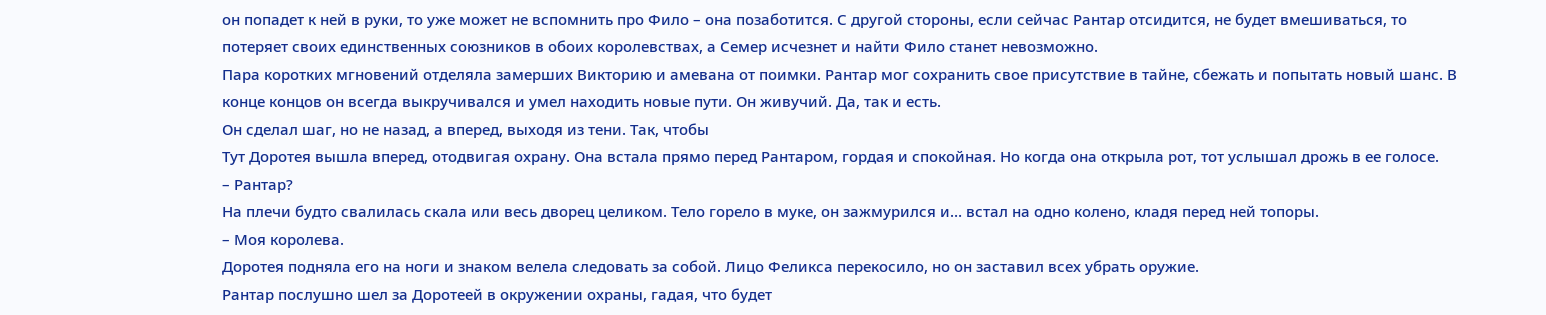он попадет к ней в руки, то уже может не вспомнить про Фило – она позаботится. С другой стороны, если сейчас Рантар отсидится, не будет вмешиваться, то потеряет своих единственных союзников в обоих королевствах, а Семер исчезнет и найти Фило станет невозможно.
Пара коротких мгновений отделяла замерших Викторию и амевана от поимки. Рантар мог сохранить свое присутствие в тайне, сбежать и попытать новый шанс. В конце концов он всегда выкручивался и умел находить новые пути. Он живучий. Да, так и есть.
Он сделал шаг, но не назад, а вперед, выходя из тени. Так, чтобы
Тут Доротея вышла вперед, отодвигая охрану. Она встала прямо перед Рантаром, гордая и спокойная. Но когда она открыла рот, тот услышал дрожь в ее голосе.
– Рантар?
На плечи будто свалилась скала или весь дворец целиком. Тело горело в муке, он зажмурился и… встал на одно колено, кладя перед ней топоры.
– Моя королева.
Доротея подняла его на ноги и знаком велела следовать за собой. Лицо Феликса перекосило, но он заставил всех убрать оружие.
Рантар послушно шел за Доротеей в окружении охраны, гадая, что будет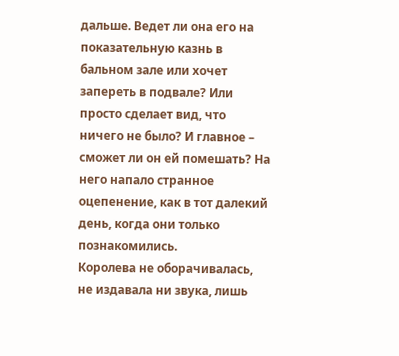дальше. Ведет ли она его на показательную казнь в бальном зале или хочет запереть в подвале? Или просто сделает вид, что ничего не было? И главное – сможет ли он ей помешать? На него напало странное оцепенение, как в тот далекий день, когда они только познакомились.
Королева не оборачивалась, не издавала ни звука, лишь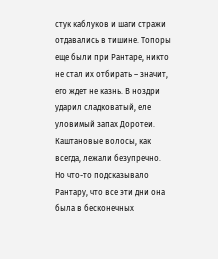стук каблуков и шаги стражи отдавались в тишине. Топоры еще были при Рантаре, никто не стал их отбирать – значит, его ждет не казнь. В ноздри ударил сладковатый, еле уловимый запах Доротеи. Каштановые волосы, как всегда, лежали безупречно. Но что-то подсказывало Рантару, что все эти дни она была в бесконечных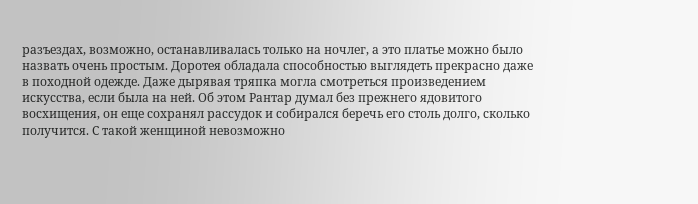разъездах, возможно, останавливалась только на ночлег, а это платье можно было назвать очень простым. Доротея обладала способностью выглядеть прекрасно даже в походной одежде. Даже дырявая тряпка могла смотреться произведением искусства, если была на ней. Об этом Рантар думал без прежнего ядовитого восхищения, он еще сохранял рассудок и собирался беречь его столь долго, сколько получится. С такой женщиной невозможно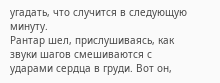угадать, что случится в следующую минуту.
Рантар шел, прислушиваясь, как звуки шагов смешиваются с ударами сердца в груди. Вот он,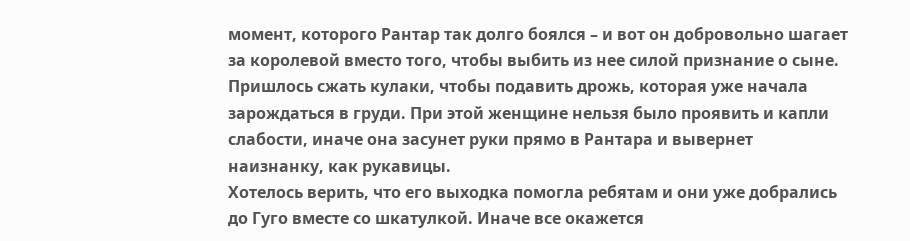момент, которого Рантар так долго боялся – и вот он добровольно шагает за королевой вместо того, чтобы выбить из нее силой признание о сыне. Пришлось сжать кулаки, чтобы подавить дрожь, которая уже начала зарождаться в груди. При этой женщине нельзя было проявить и капли слабости, иначе она засунет руки прямо в Рантара и вывернет наизнанку, как рукавицы.
Хотелось верить, что его выходка помогла ребятам и они уже добрались до Гуго вместе со шкатулкой. Иначе все окажется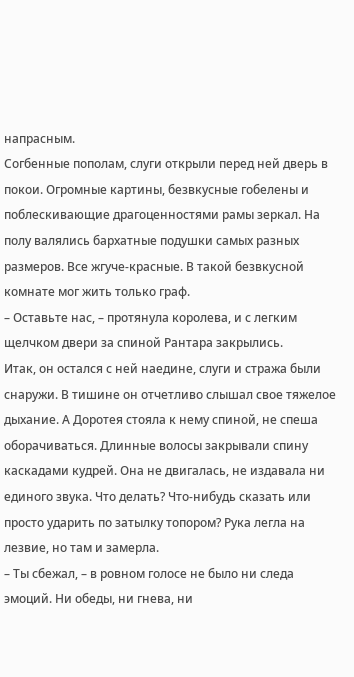напрасным.
Согбенные пополам, слуги открыли перед ней дверь в покои. Огромные картины, безвкусные гобелены и поблескивающие драгоценностями рамы зеркал. На полу валялись бархатные подушки самых разных размеров. Все жгуче-красные. В такой безвкусной комнате мог жить только граф.
– Оставьте нас, – протянула королева, и с легким щелчком двери за спиной Рантара закрылись.
Итак, он остался с ней наедине, слуги и стража были снаружи. В тишине он отчетливо слышал свое тяжелое дыхание. А Доротея стояла к нему спиной, не спеша оборачиваться. Длинные волосы закрывали спину каскадами кудрей. Она не двигалась, не издавала ни единого звука. Что делать? Что-нибудь сказать или просто ударить по затылку топором? Рука легла на лезвие, но там и замерла.
– Ты сбежал, – в ровном голосе не было ни следа эмоций. Ни обеды, ни гнева, ни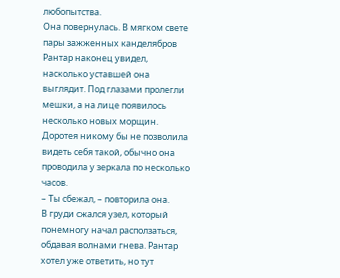любопытства.
Она повернулась. В мягком свете пары зажженных канделябров Рантар наконец увидел, насколько уставшей она выглядит. Под глазами пролегли мешки, а на лице появилось несколько новых морщин. Доротея никому бы не позволила видеть себя такой, обычно она проводила у зеркала по несколько часов.
– Ты сбежал, – повторила она.
В груди сжался узел, который понемногу начал расползаться, обдавая волнами гнева. Рантар хотел уже ответить, но тут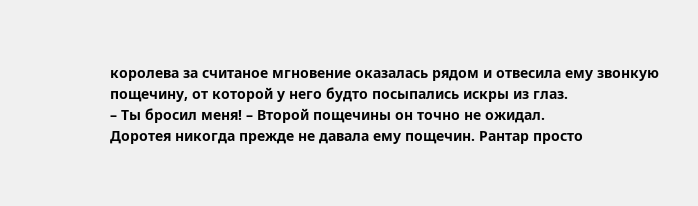королева за считаное мгновение оказалась рядом и отвесила ему звонкую пощечину, от которой у него будто посыпались искры из глаз.
– Ты бросил меня! – Второй пощечины он точно не ожидал.
Доротея никогда прежде не давала ему пощечин. Рантар просто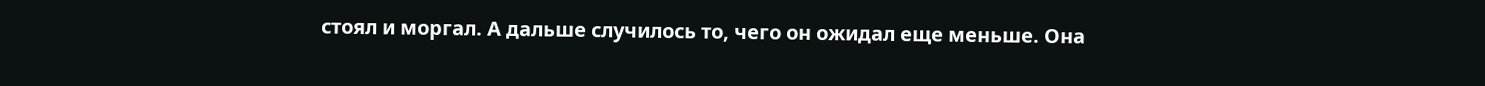стоял и моргал. А дальше случилось то, чего он ожидал еще меньше. Она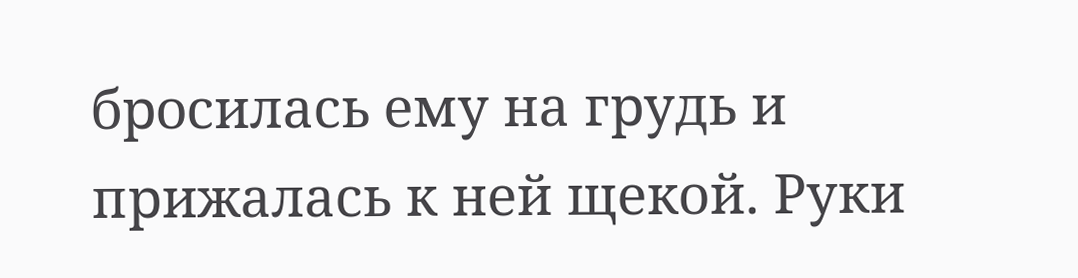бросилась ему на грудь и прижалась к ней щекой. Руки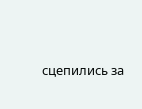сцепились за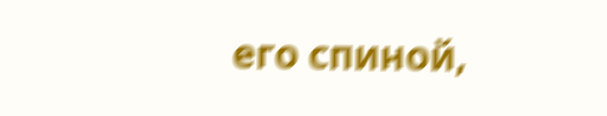его спиной,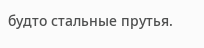будто стальные прутья.